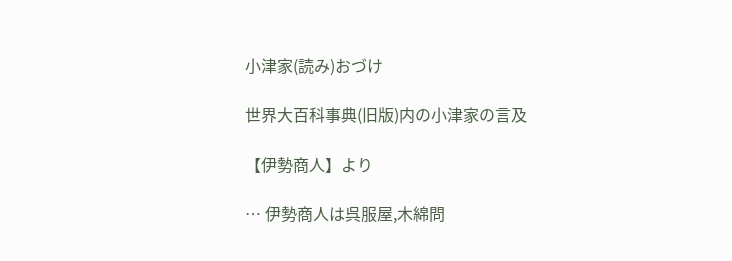小津家(読み)おづけ

世界大百科事典(旧版)内の小津家の言及

【伊勢商人】より

… 伊勢商人は呉服屋,木綿問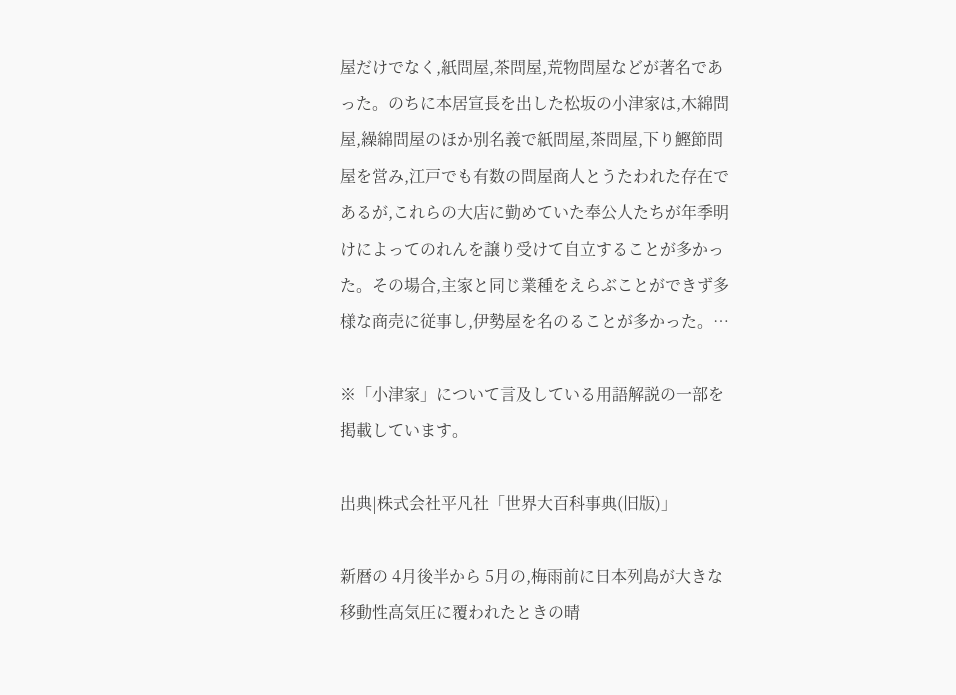屋だけでなく,紙問屋,茶問屋,荒物問屋などが著名であった。のちに本居宣長を出した松坂の小津家は,木綿問屋,繰綿問屋のほか別名義で紙問屋,茶問屋,下り鰹節問屋を営み,江戸でも有数の問屋商人とうたわれた存在であるが,これらの大店に勤めていた奉公人たちが年季明けによってのれんを譲り受けて自立することが多かった。その場合,主家と同じ業種をえらぶことができず多様な商売に従事し,伊勢屋を名のることが多かった。…

※「小津家」について言及している用語解説の一部を掲載しています。

出典|株式会社平凡社「世界大百科事典(旧版)」

新暦の 4月後半から 5月の,梅雨前に日本列島が大きな移動性高気圧に覆われたときの晴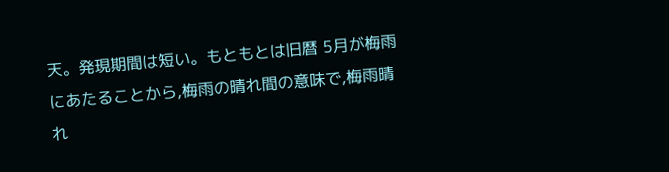天。発現期間は短い。もともとは旧暦 5月が梅雨にあたることから,梅雨の晴れ間の意味で,梅雨晴れ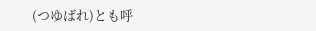(つゆばれ)とも呼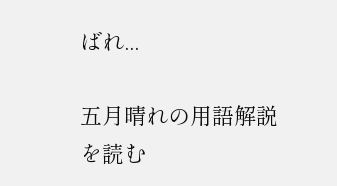ばれ...

五月晴れの用語解説を読む